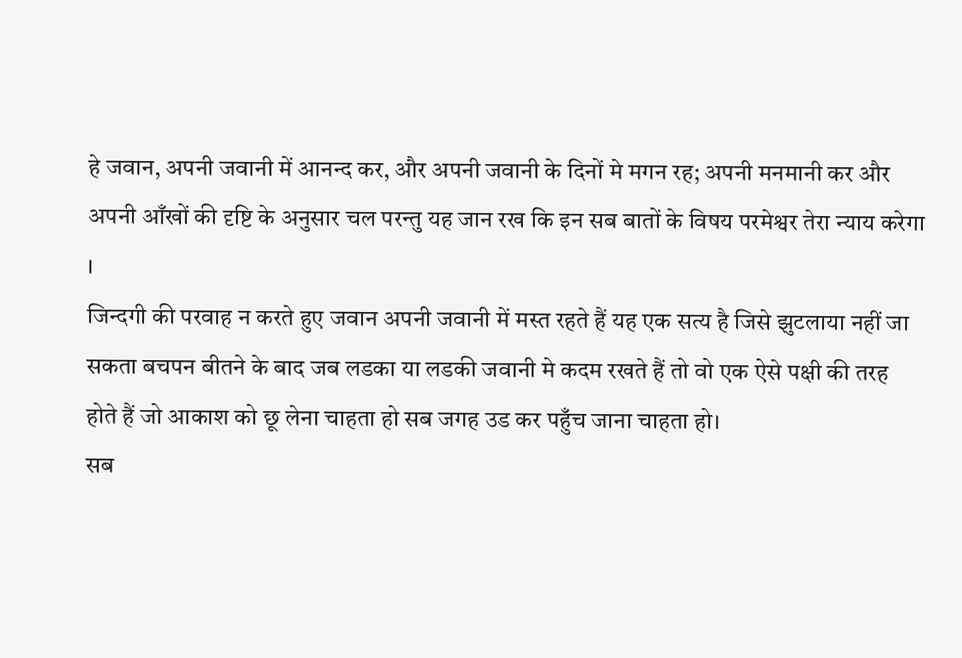हे जवान, अपनी जवानी में आनन्द कर, और अपनी जवानी के दिनों मे मगन रह; अपनी मनमानी कर और अपनी आँखों की दृष्टि के अनुसार चल परन्तु यह जान रख कि इन सब बातों के विषय परमेश्वर तेरा न्याय करेगा ।
जिन्दगी की परवाह न करते हुए जवान अपनी जवानी में मस्त रहते हैं यह एक सत्य है जिसे झुटलाया नहीं जा सकता बचपन बीतने के बाद जब लडका या लडकी जवानी मे कदम रखते हैं तो वो एक ऐसे पक्षी की तरह होते हैं जो आकाश को छू लेना चाहता हो सब जगह उड कर पहुँच जाना चाहता हो।
सब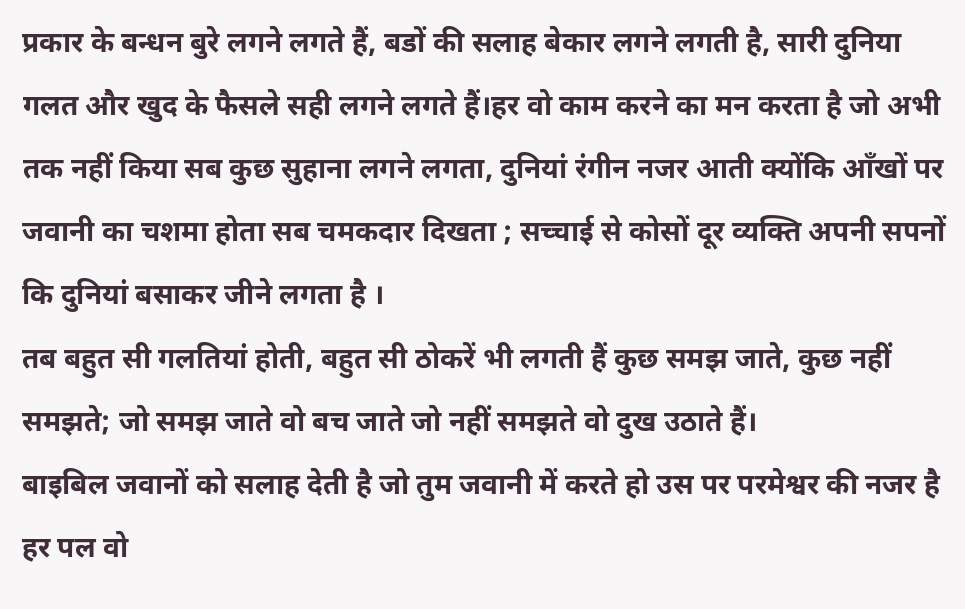प्रकार के बन्धन बुरे लगने लगते हैं, बडों की सलाह बेकार लगने लगती है, सारी दुनिया गलत और खुद के फैसले सही लगने लगते हैं।हर वो काम करने का मन करता है जो अभी तक नहीं किया सब कुछ सुहाना लगने लगता, दुनियां रंगीन नजर आती क्योंकि आँखों पर जवानी का चशमा होता सब चमकदार दिखता ; सच्चाई से कोसों दूर व्यक्ति अपनी सपनों कि दुनियां बसाकर जीने लगता है ।
तब बहुत सी गलतियां होती, बहुत सी ठोकरें भी लगती हैं कुछ समझ जाते, कुछ नहीं समझते; जो समझ जाते वो बच जाते जो नहीं समझते वो दुख उठाते हैं।
बाइबिल जवानों को सलाह देती है जो तुम जवानी में करते हो उस पर परमेश्वर की नजर है हर पल वो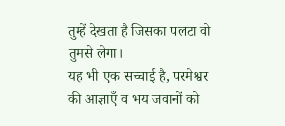तुम्हें देखता है जिसका पलटा वो तुमसे लेगा।
यह भी एक सच्चाई है, परमेश्वर की आज्ञाएँ व भय जवानों को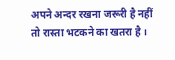अपने अन्दर रखना जरूरी है नहीं तो रास्ता भटकने का खतरा है ।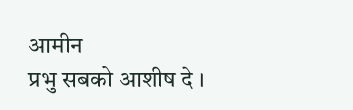आमीन
प्रभु सबको आशीष दे ।